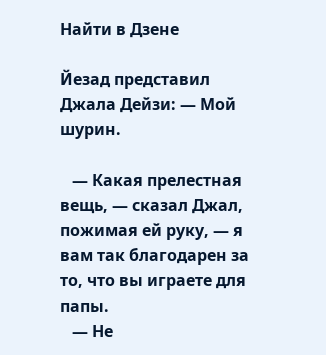Найти в Дзене

Йезад представил Джала Дейзи: — Мой шурин.

   — Какая прелестная вещь, — сказал Джал, пожимая ей руку, — я вам так благодарен за то, что вы играете для папы.
   — Не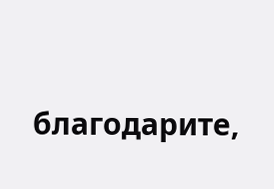благодарите,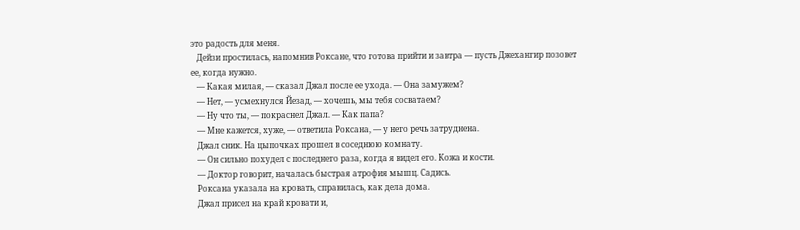это радость для меня.
   Дейзи простилась, напомнив Роксане, что готова прийти и завтра — пусть Джехангир позовет ее, когда нужно.
   — Какая милая, — сказал Джал после ее ухода. — Она замужем?
   — Нет, — усмехнулся Йезад, — хочешь, мы тебя сосватаем?
   — Ну что ты, — покраснел Джал. — Как папа?
   — Мне кажется, хуже, — ответила Роксана, — у него речь затруднена.
   Джал сник. На цыпочках прошел в соседнюю комнату.
   — Он сильно похудел с последнего раза, когда я видел его. Кожа и кости.
   — Доктор говорит, началась быстрая атрофия мышц. Садись.
   Роксана указала на кровать, справилась, как дела дома.
   Джал присел на край кровати и,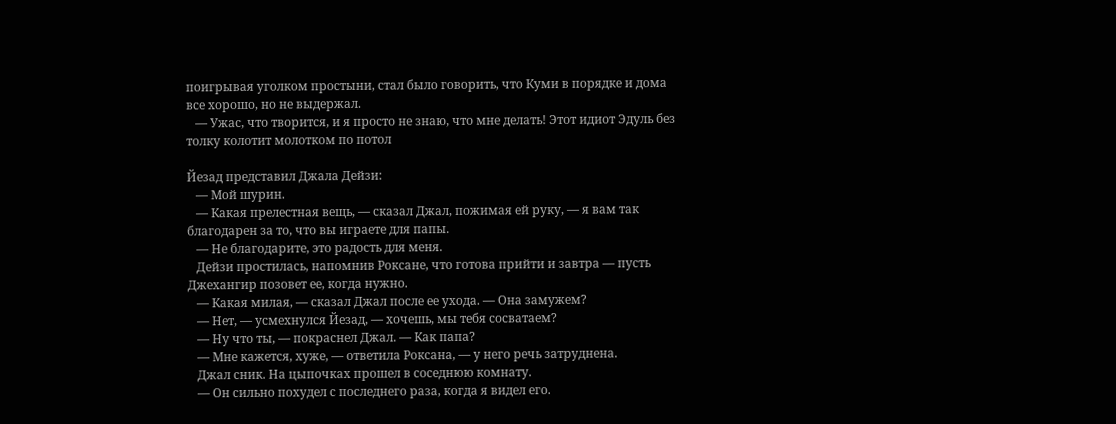поигрывая уголком простыни, стал было говорить, что Куми в порядке и дома все хорошо, но не выдержал.
   — Ужас, что творится, и я просто не знаю, что мне делать! Этот идиот Эдуль без толку колотит молотком по потол

Йезад представил Джала Дейзи:
   — Мой шурин.
   — Какая прелестная вещь, — сказал Джал, пожимая ей руку, — я вам так благодарен за то, что вы играете для папы.
   — Не благодарите, это радость для меня.
   Дейзи простилась, напомнив Роксане, что готова прийти и завтра — пусть Джехангир позовет ее, когда нужно.
   — Какая милая, — сказал Джал после ее ухода. — Она замужем?
   — Нет, — усмехнулся Йезад, — хочешь, мы тебя сосватаем?
   — Ну что ты, — покраснел Джал. — Как папа?
   — Мне кажется, хуже, — ответила Роксана, — у него речь затруднена.
   Джал сник. На цыпочках прошел в соседнюю комнату.
   — Он сильно похудел с последнего раза, когда я видел его.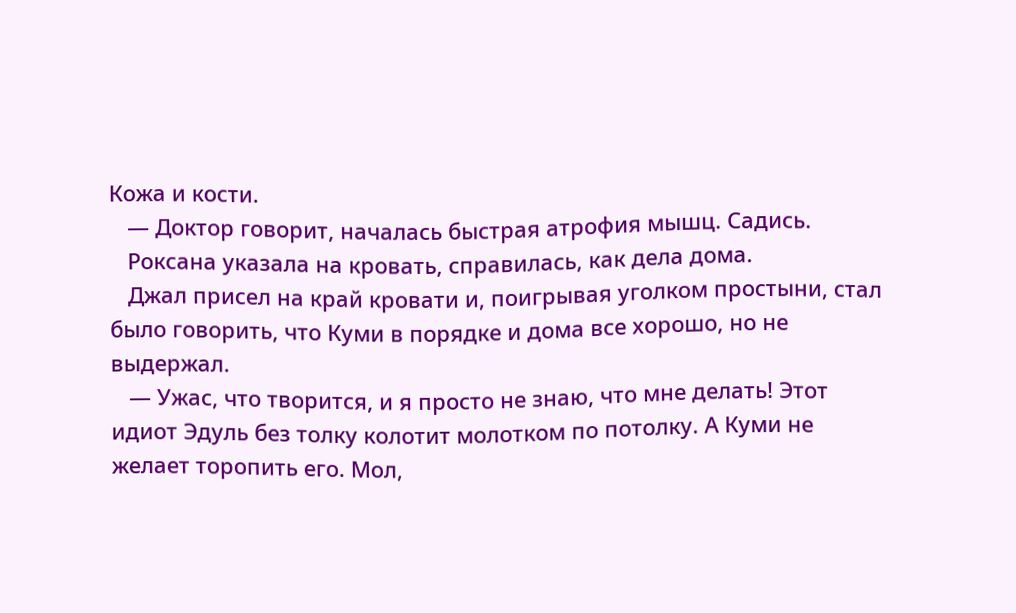Кожа и кости.
   — Доктор говорит, началась быстрая атрофия мышц. Садись.
   Роксана указала на кровать, справилась, как дела дома.
   Джал присел на край кровати и, поигрывая уголком простыни, стал было говорить, что Куми в порядке и дома все хорошо, но не выдержал.
   — Ужас, что творится, и я просто не знаю, что мне делать! Этот идиот Эдуль без толку колотит молотком по потолку. А Куми не желает торопить его. Мол,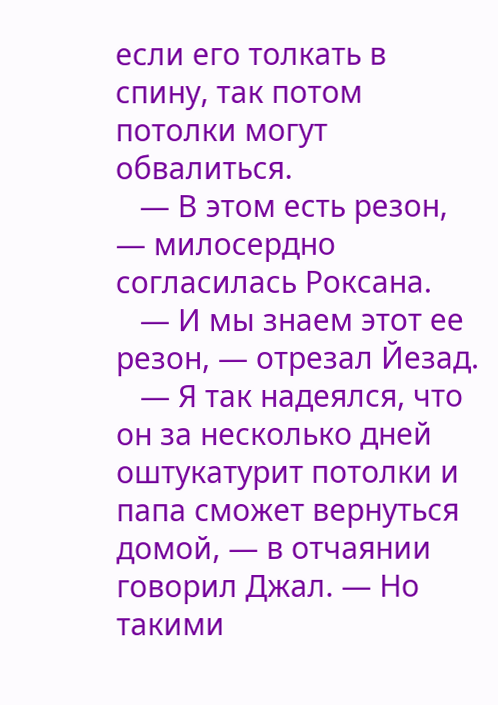если его толкать в спину, так потом потолки могут обвалиться.
   — В этом есть резон, — милосердно согласилась Роксана.
   — И мы знаем этот ее резон, — отрезал Йезад.
   — Я так надеялся, что он за несколько дней оштукатурит потолки и папа сможет вернуться домой, — в отчаянии говорил Джал. — Но такими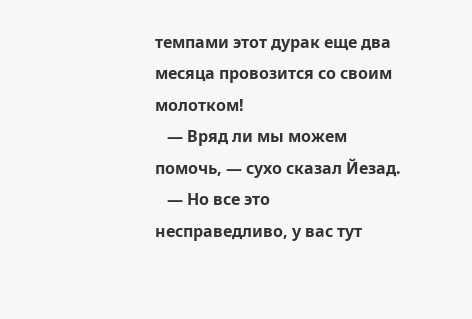темпами этот дурак еще два месяца провозится со своим молотком!
   — Вряд ли мы можем помочь, — сухо сказал Йезад.
   — Но все это несправедливо, у вас тут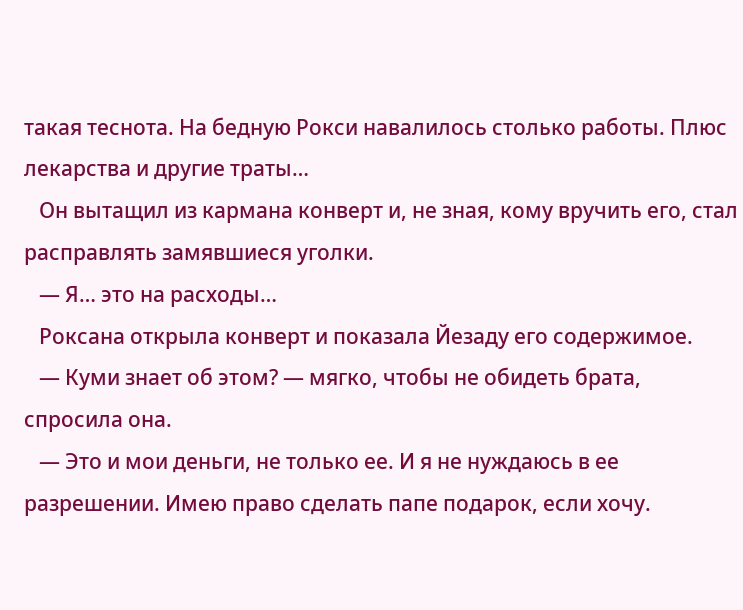такая теснота. На бедную Рокси навалилось столько работы. Плюс лекарства и другие траты…
   Он вытащил из кармана конверт и, не зная, кому вручить его, стал расправлять замявшиеся уголки.
   — Я… это на расходы…
   Роксана открыла конверт и показала Йезаду его содержимое.
   — Куми знает об этом? — мягко, чтобы не обидеть брата, спросила она.
   — Это и мои деньги, не только ее. И я не нуждаюсь в ее разрешении. Имею право сделать папе подарок, если хочу.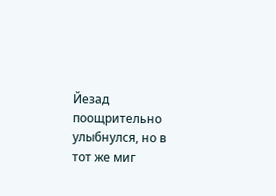Йезад поощрительно улыбнулся, но в тот же миг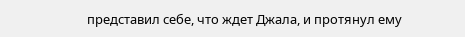представил себе, что ждет Джала, и протянул ему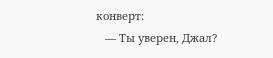конверт:
   — Ты уверен, Джал?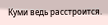Куми ведь расстроится.